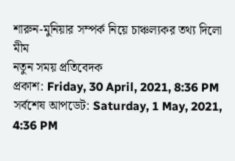শারুন-মুনিয়ার সম্পর্ক নিয়ে চাঞ্চল্যকর তথ্য দিলো মীম
নতুন সময় প্রতিবেদক
প্রকাশ: Friday, 30 April, 2021, 8:36 PM সর্বশেষ আপডেট: Saturday, 1 May, 2021, 4:36 PM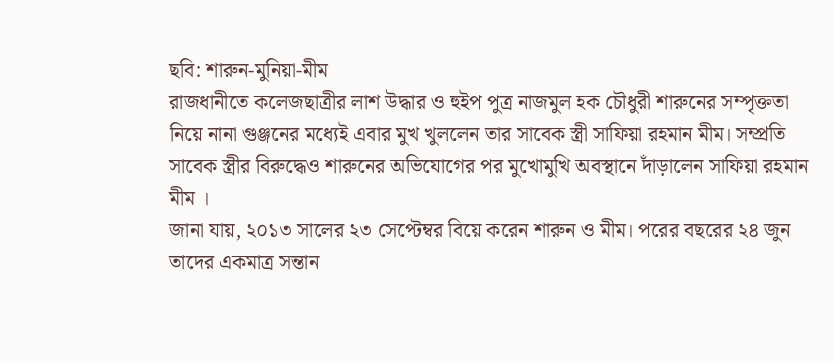ছবি: শারুন-মুনিয়া-মীম
রাজধানীতে কলেজছাত্রীর লাশ উদ্ধার ও হুইপ পুত্র নাজমুল হক চৌধুরী শারুনের সম্পৃক্ততা নিয়ে নানা গুঞ্জনের মধ্যেই এবার মুখ খুললেন তার সাবেক স্ত্রী সাফিয়া রহমান মীম। সম্প্রতি সাবেক স্ত্রীর বিরুদ্ধেও শারুনের অভিযোগের পর মুখোমুখি অবস্থানে দাঁড়ালেন সাফিয়া রহমান মীম ।
জানা যায়, ২০১৩ সালের ২৩ সেপ্টেম্বর বিয়ে করেন শারুন ও মীম। পরের বছরের ২৪ জুন তাদের একমাত্র সন্তান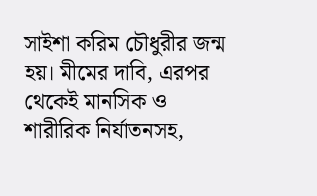সাইশা করিম চৌধুরীর জন্ম হয়। মীমের দাবি, এরপর থেকেই মানসিক ও শারীরিক নির্যাতনসহ,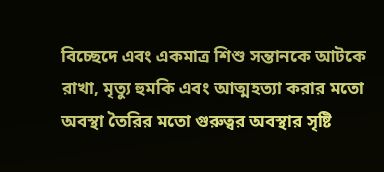বিচ্ছেদে এবং একমাত্র শিশু সন্তানকে আটকে রাখা, মৃত্যু হুমকি এবং আত্মহত্যা করার মতো অবস্থা তৈরির মতো গুরুত্বর অবস্থার সৃষ্টি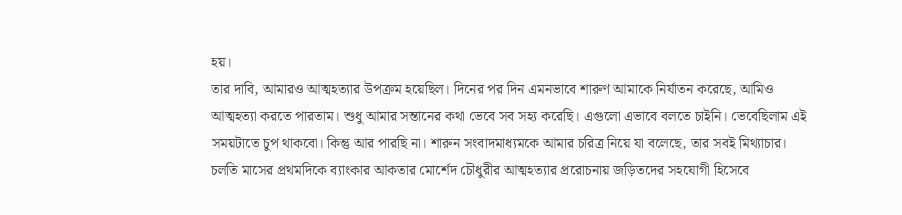হয়।
তার দাবি, আমারও আত্মহত্যার উপক্রম হয়েছিল। দিনের পর দিন এমনভাবে শারুণ আমাকে নির্যাতন করেছে, আমিও আত্মহত্যা করতে পারতাম। শুধু আমার সন্তানের কথা ভেবে সব সহ্য করেছি। এগুলো এভাবে বলতে চাইনি। ভেবেছিলাম এই সময়টাতে চুপ থাকবো। কিন্তু আর পারছি না। শারুন সংবাদমাধ্যমকে আমার চরিত্র নিয়ে যা বলেছে, তার সবই মিথ্যাচার।
চলতি মাসের প্রথমদিকে ব্যাংকার আকতার মোর্শেদ চৌধুরীর আত্মহত্যার প্ররোচনায় জড়িতদের সহযোগী হিসেবে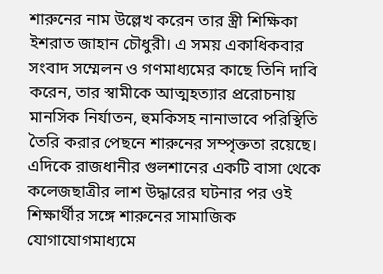শারুনের নাম উল্লেখ করেন তার স্ত্রী শিক্ষিকা ইশরাত জাহান চৌধুরী। এ সময় একাধিকবার সংবাদ সম্মেলন ও গণমাধ্যমের কাছে তিনি দাবি করেন, তার স্বামীকে আত্মহত্যার প্ররোচনায় মানসিক নির্যাতন, হুমকিসহ নানাভাবে পরিস্থিতি তৈরি করার পেছনে শারুনের সম্পৃক্ততা রয়েছে।
এদিকে রাজধানীর গুলশানের একটি বাসা থেকে কলেজছাত্রীর লাশ উদ্ধারের ঘটনার পর ওই শিক্ষার্থীর সঙ্গে শারুনের সামাজিক যোগাযোগমাধ্যমে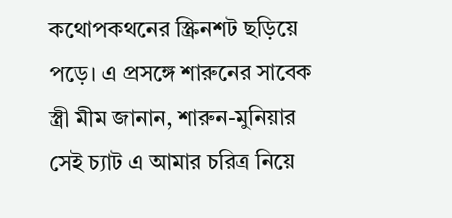কথোপকথনের স্ক্রিনশট ছড়িয়ে পড়ে। এ প্রসঙ্গে শারুনের সাবেক স্ত্রী মীম জানান, শারুন-মুনিয়ার সেই চ্যাট এ আমার চরিত্র নিয়ে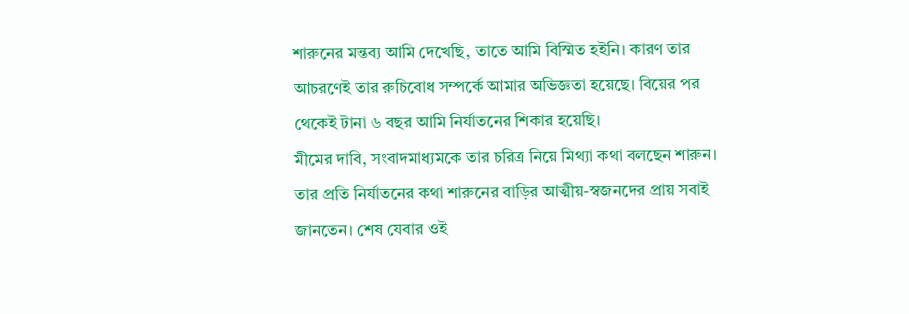শারুনের মন্তব্য আমি দেখেছি, তাতে আমি বিস্মিত হইনি। কারণ তার আচরণেই তার রুচিবোধ সম্পর্কে আমার অভিজ্ঞতা হয়েছে। বিয়ের পর থেকেই টানা ৬ বছর আমি নির্যাতনের শিকার হয়েছি।
মীমের দাবি, সংবাদমাধ্যমকে তার চরিত্র নিয়ে মিথ্যা কথা বলছেন শারুন। তার প্রতি নির্যাতনের কথা শারুনের বাড়ির আত্মীয়-স্বজনদের প্রায় সবাই জানতেন। শেষ যেবার ওই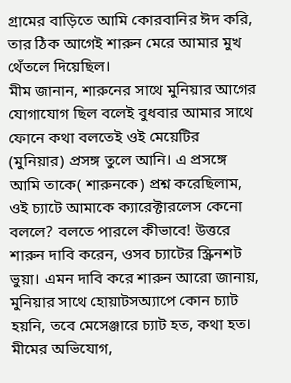গ্রামের বাড়িতে আমি কোরবানির ঈদ করি, তার ঠিক আগেই শারুন মেরে আমার মুখ থেঁতলে দিয়েছিল।
মীম জানান, শারুনের সাথে মুনিয়ার আগের যোগাযোগ ছিল বলেই বুধবার আমার সাথে ফোনে কথা বলতেই ওই মেয়েটির (মুনিয়ার) প্রসঙ্গ তুলে আনি। এ প্রসঙ্গে আমি তাকে( শারুনকে) প্রশ্ন করেছিলাম, ওই চ্যাটে আমাকে ক্যারেক্টারলেস কেনো বললে? বলতে পারলে কীভাবে! উত্তরে শারুন দাবি করেন, ওসব চ্যাটের স্ক্রিনশট ভুয়া। এমন দাবি করে শারুন আরো জানায়, মুনিয়ার সাথে হোয়াটসঅ্যাপে কোন চ্যাট হয়নি, তবে মেসেঞ্জারে চ্যাট হত, কথা হত।
মীমের অভিযোগ,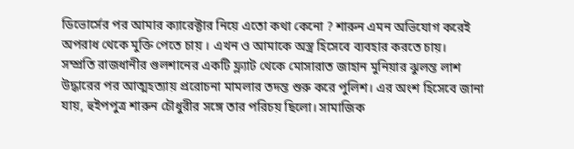ডিভোর্সের পর আমার ক্যারেক্টার নিয়ে এতো কথা কেনো ? শারুন এমন অভিযোগ করেই অপরাধ থেকে মুক্তি পেতে চায় । এখন ও আমাকে অস্ত্র হিসেবে ব্যবহার করতে চায়।
সম্প্রতি রাজধানীর গুলশানের একটি ফ্ল্যাট থেকে মোসারাত জাহান মুনিয়ার ঝুলন্ত লাশ উদ্ধারের পর আত্মহত্যায় প্ররোচনা মামলার তদন্ত শুরু করে পুলিশ। এর অংশ হিসেবে জানা যায়, হুইপপুত্র শারুন চৌধুরীর সঙ্গে তার পরিচয় ছিলো। সামাজিক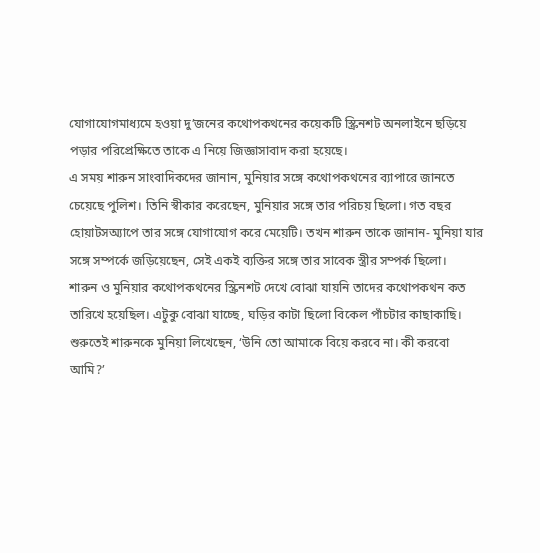যোগাযোগমাধ্যমে হওয়া দু’জনের কথোপকথনের কয়েকটি স্ক্রিনশট অনলাইনে ছড়িয়ে পড়ার পরিপ্রেক্ষিতে তাকে এ নিয়ে জিজ্ঞাসাবাদ করা হয়েছে।
এ সময় শারুন সাংবাদিকদের জানান, মুনিয়ার সঙ্গে কথোপকথনের ব্যাপারে জানতে চেয়েছে পুলিশ। তিনি স্বীকার করেছেন, মুনিয়ার সঙ্গে তার পরিচয় ছিলো। গত বছর হোয়াটসঅ্যাপে তার সঙ্গে যোগাযোগ করে মেয়েটি। তখন শারুন তাকে জানান- মুনিয়া যার সঙ্গে সম্পর্কে জড়িয়েছেন, সেই একই ব্যক্তির সঙ্গে তার সাবেক স্ত্রীর সম্পর্ক ছিলো।
শারুন ও মুনিয়ার কথোপকথনের স্ক্রিনশট দেখে বোঝা যায়নি তাদের কথোপকথন কত তারিখে হয়েছিল। এটুকু বোঝা যাচ্ছে, ঘড়ির কাটা ছিলো বিকেল পাঁচটার কাছাকাছি। শুরুতেই শারুনকে মুনিয়া লিখেছেন, ‘উনি তো আমাকে বিয়ে করবে না। কী করবো আমি?’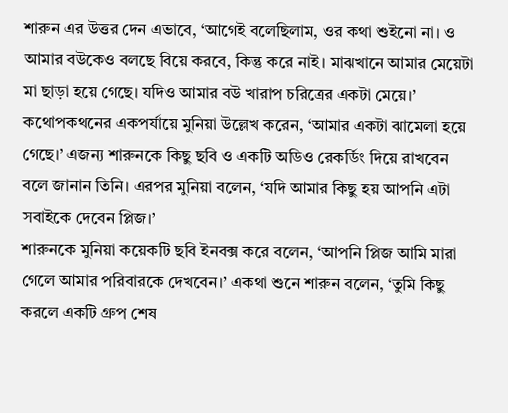শারুন এর উত্তর দেন এভাবে, ‘আগেই বলেছিলাম, ওর কথা শুইনো না। ও আমার বউকেও বলছে বিয়ে করবে, কিন্তু করে নাই। মাঝখানে আমার মেয়েটা মা ছাড়া হয়ে গেছে। যদিও আমার বউ খারাপ চরিত্রের একটা মেয়ে।’
কথোপকথনের একপর্যায়ে মুনিয়া উল্লেখ করেন, ‘আমার একটা ঝামেলা হয়ে গেছে।’ এজন্য শারুনকে কিছু ছবি ও একটি অডিও রেকর্ডিং দিয়ে রাখবেন বলে জানান তিনি। এরপর মুনিয়া বলেন, ‘যদি আমার কিছু হয় আপনি এটা সবাইকে দেবেন প্লিজ।’
শারুনকে মুনিয়া কয়েকটি ছবি ইনবক্স করে বলেন, ‘আপনি প্লিজ আমি মারা গেলে আমার পরিবারকে দেখবেন।’ একথা শুনে শারুন বলেন, ‘তুমি কিছু করলে একটি গ্রুপ শেষ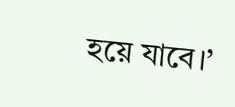হয়ে যাবে।’